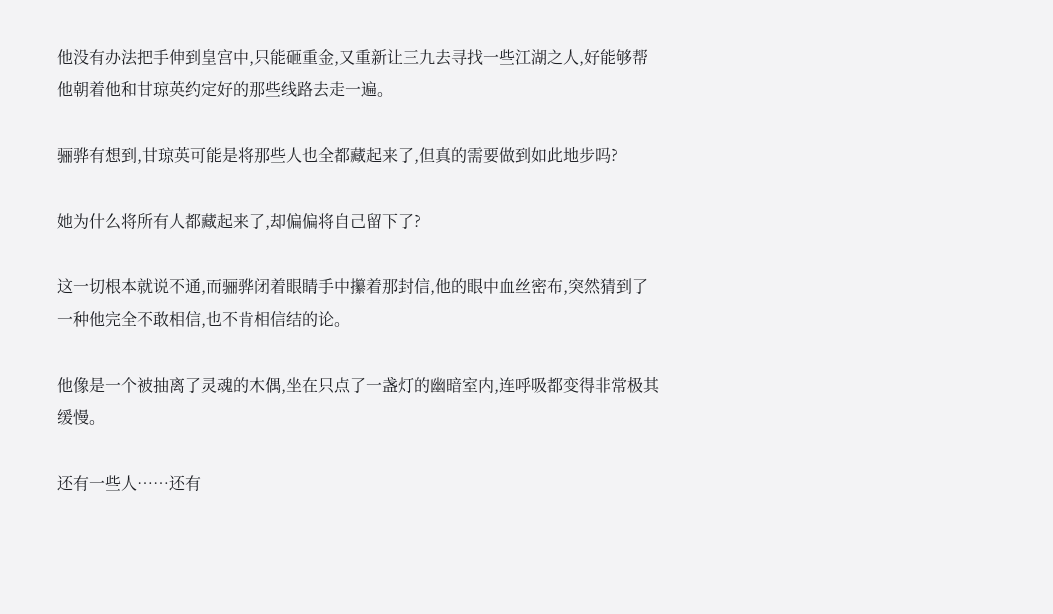他没有办法把手伸到皇宫中,只能砸重金,又重新让三九去寻找一些江湖之人,好能够帮他朝着他和甘琼英约定好的那些线路去走一遍。

骊骅有想到,甘琼英可能是将那些人也全都藏起来了,但真的需要做到如此地步吗?

她为什么将所有人都藏起来了,却偏偏将自己留下了?

这一切根本就说不通,而骊骅闭着眼睛手中攥着那封信,他的眼中血丝密布,突然猜到了一种他完全不敢相信,也不肯相信结的论。

他像是一个被抽离了灵魂的木偶,坐在只点了一盏灯的幽暗室内,连呼吸都变得非常极其缓慢。

还有一些人……还有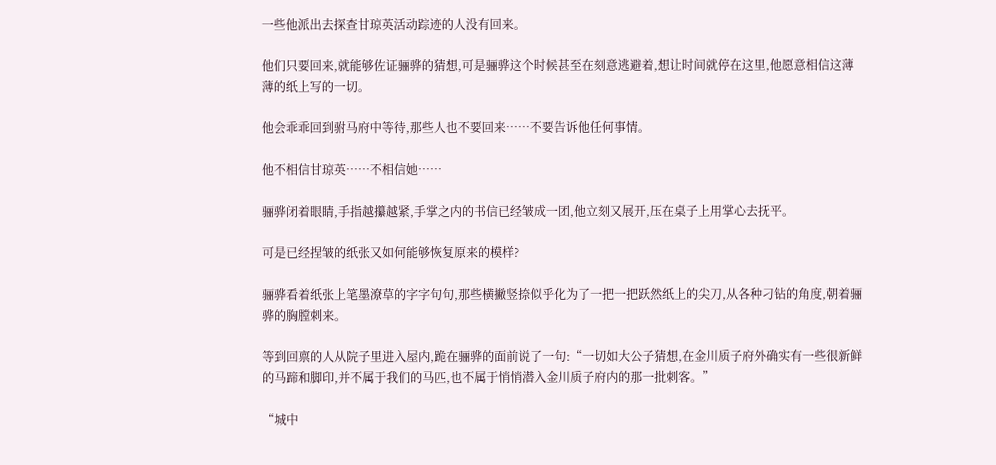一些他派出去探查甘琼英活动踪迹的人没有回来。

他们只要回来,就能够佐证骊骅的猜想,可是骊骅这个时候甚至在刻意逃避着,想让时间就停在这里,他愿意相信这薄薄的纸上写的一切。

他会乖乖回到驸马府中等待,那些人也不要回来……不要告诉他任何事情。

他不相信甘琼英……不相信她……

骊骅闭着眼睛,手指越攥越紧,手掌之内的书信已经皱成一团,他立刻又展开,压在桌子上用掌心去抚平。

可是已经捏皱的纸张又如何能够恢复原来的模样?

骊骅看着纸张上笔墨潦草的字字句句,那些横撇竖捺似乎化为了一把一把跃然纸上的尖刀,从各种刁钻的角度,朝着骊骅的胸膛刺来。

等到回禀的人从院子里进入屋内,跪在骊骅的面前说了一句:“一切如大公子猜想,在金川质子府外确实有一些很新鲜的马蹄和脚印,并不属于我们的马匹,也不属于悄悄潜入金川质子府内的那一批刺客。”

“城中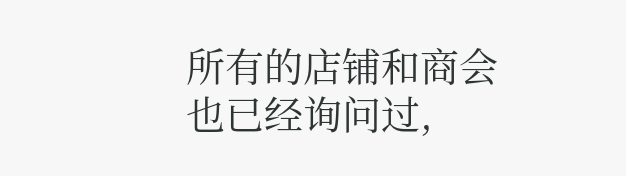所有的店铺和商会也已经询问过,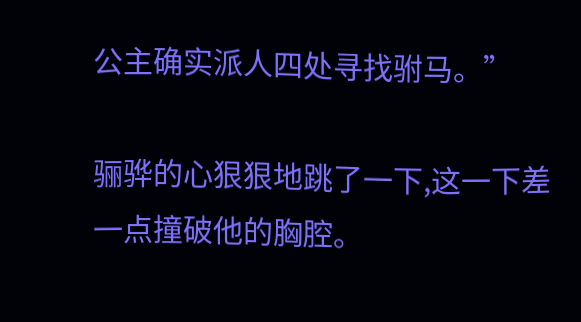公主确实派人四处寻找驸马。”

骊骅的心狠狠地跳了一下,这一下差一点撞破他的胸腔。